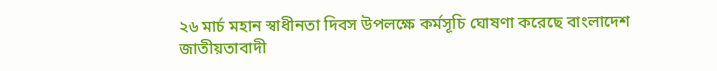২৬ মার্চ মহান স্বাধীনতা দিবস উপলক্ষে কর্মসূচি ঘোষণা করেছে বাংলাদেশ জাতীয়তাবাদী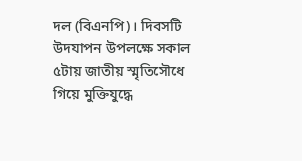দল (বিএনপি)। দিবসটি উদযাপন উপলক্ষে সকাল ৫টায় জাতীয় স্মৃতিসৌধে গিয়ে মুক্তিযুদ্ধে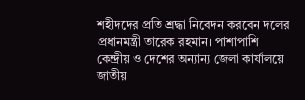শহীদদের প্রতি শ্রদ্ধা নিবেদন করবেন দলের প্রধানমন্ত্রী তারেক রহমান। পাশাপাশি কেন্দ্রীয় ও দেশের অন্যান্য জেলা কার্যালয়ে জাতীয়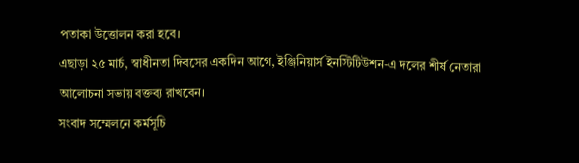পতাকা উত্তোলন করা হবে।
এছাড়া ২৫ মার্চ, স্বাধীনতা দিবসের একদিন আগে, ইঞ্জিনিয়ার্স ইনস্টিটিউশন-এ দলের শীর্ষ নেতারা আলোচনা সভায় বক্তব্য রাখবেন।
সংবাদ সম্মেলনে কর্মসূচি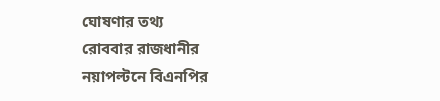ঘোষণার তথ্য
রোববার রাজধানীর নয়াপল্টনে বিএনপির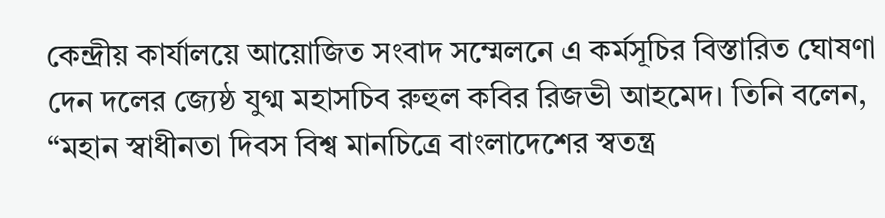কেন্দ্রীয় কার্যালয়ে আয়োজিত সংবাদ সম্মেলনে এ কর্মসূচির বিস্তারিত ঘোষণা দেন দলের জ্যেষ্ঠ যুগ্ম মহাসচিব রুহুল কবির রিজভী আহমেদ। তিনি বলেন, “মহান স্বাধীনতা দিবস বিশ্ব মানচিত্রে বাংলাদেশের স্বতন্ত্র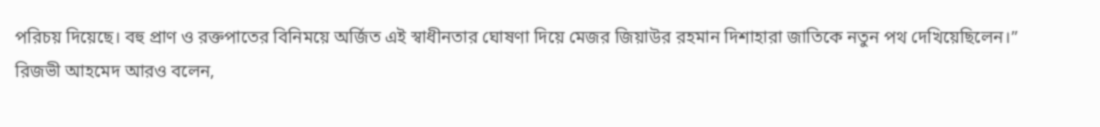পরিচয় দিয়েছে। বহু প্রাণ ও রক্তপাতের বিনিময়ে অর্জিত এই স্বাধীনতার ঘোষণা দিয়ে মেজর জিয়াউর রহমান দিশাহারা জাতিকে নতুন পথ দেখিয়েছিলেন।”
রিজভী আহমেদ আরও বলেন,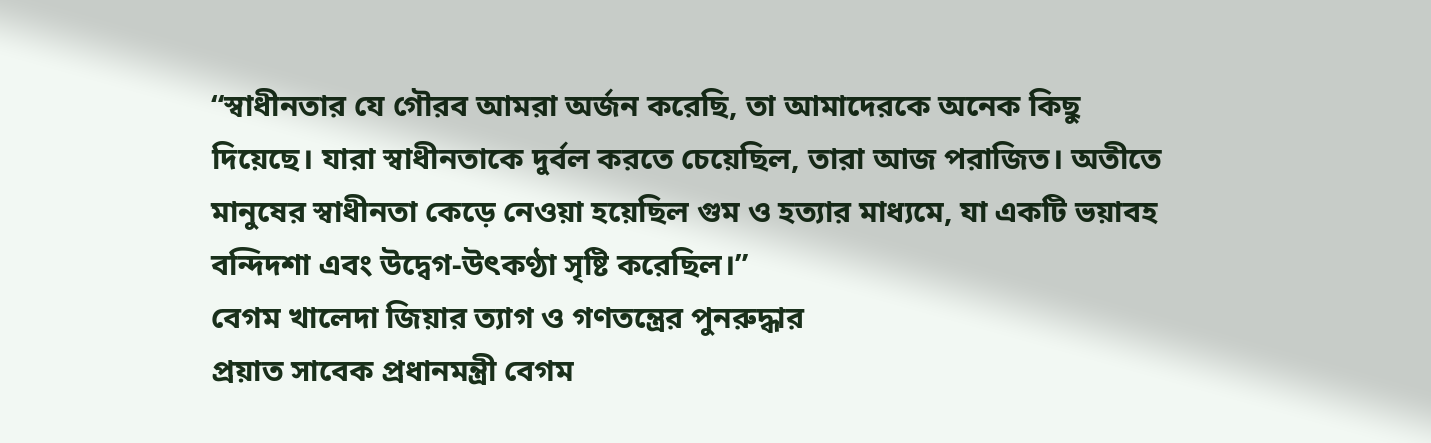“স্বাধীনতার যে গৌরব আমরা অর্জন করেছি, তা আমাদেরকে অনেক কিছু দিয়েছে। যারা স্বাধীনতাকে দুর্বল করতে চেয়েছিল, তারা আজ পরাজিত। অতীতে মানুষের স্বাধীনতা কেড়ে নেওয়া হয়েছিল গুম ও হত্যার মাধ্যমে, যা একটি ভয়াবহ বন্দিদশা এবং উদ্বেগ-উৎকণ্ঠা সৃষ্টি করেছিল।”
বেগম খালেদা জিয়ার ত্যাগ ও গণতন্ত্রের পুনরুদ্ধার
প্রয়াত সাবেক প্রধানমন্ত্রী বেগম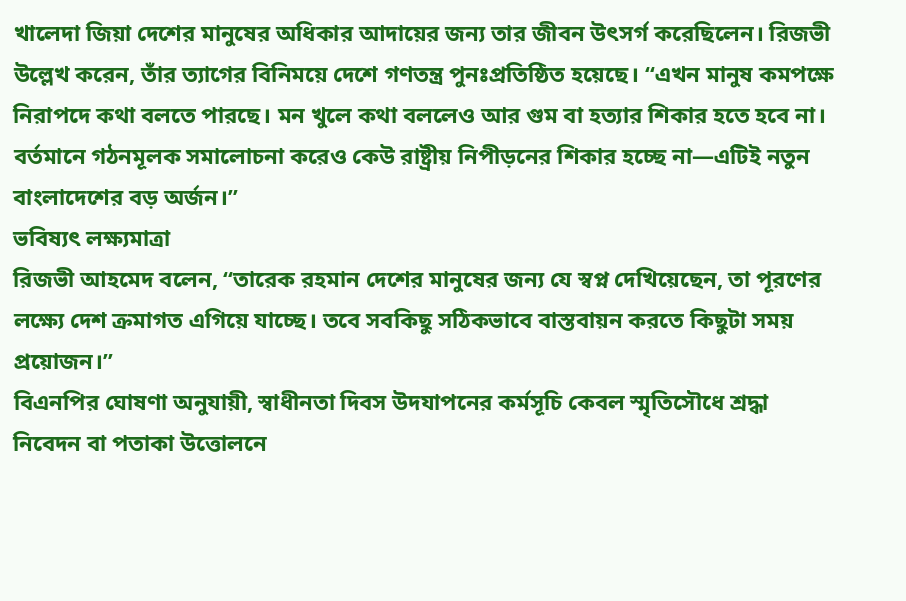খালেদা জিয়া দেশের মানুষের অধিকার আদায়ের জন্য তার জীবন উৎসর্গ করেছিলেন। রিজভী উল্লেখ করেন, তাঁর ত্যাগের বিনিময়ে দেশে গণতন্ত্র পুনঃপ্রতিষ্ঠিত হয়েছে। “এখন মানুষ কমপক্ষে নিরাপদে কথা বলতে পারছে। মন খুলে কথা বললেও আর গুম বা হত্যার শিকার হতে হবে না। বর্তমানে গঠনমূলক সমালোচনা করেও কেউ রাষ্ট্রীয় নিপীড়নের শিকার হচ্ছে না—এটিই নতুন বাংলাদেশের বড় অর্জন।”
ভবিষ্যৎ লক্ষ্যমাত্রা
রিজভী আহমেদ বলেন, “তারেক রহমান দেশের মানুষের জন্য যে স্বপ্ন দেখিয়েছেন, তা পূরণের লক্ষ্যে দেশ ক্রমাগত এগিয়ে যাচ্ছে। তবে সবকিছু সঠিকভাবে বাস্তবায়ন করতে কিছুটা সময় প্রয়োজন।”
বিএনপির ঘোষণা অনুযায়ী, স্বাধীনতা দিবস উদযাপনের কর্মসূচি কেবল স্মৃতিসৌধে শ্রদ্ধা নিবেদন বা পতাকা উত্তোলনে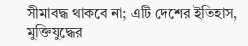সীমাবদ্ধ থাকবে না; এটি দেশের ইতিহাস, মুক্তিযুদ্ধের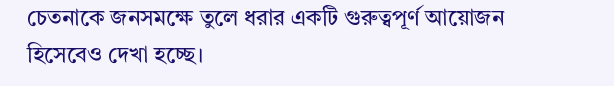চেতনাকে জনসমক্ষে তুলে ধরার একটি গুরুত্বপূর্ণ আয়োজন হিসেবেও দেখা হচ্ছে।